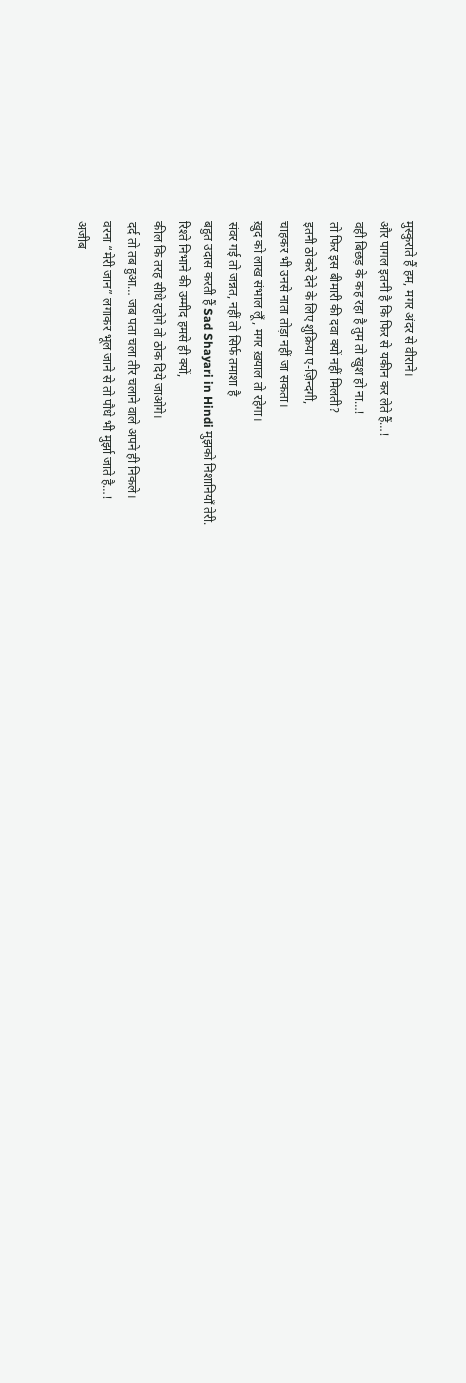मुस्कुराते हैं हम, मगर अंदर से वीराने।
और पागल इतनी है कि फिर से यकीन कर लेते हैं…!
वही बिछड़ के कह रहा है तुम तो खुश हो ना…!
तो फिर इस बीमारी की दवा क्यों नहीं मिलती?
इतनी ठोकरे देने के लिए शुक्रिया ए-ज़िन्दगी,
चाहकर भी उनसे नाता तोड़ा नहीं जा सकता।
ख़ुद को लाख संभाल लूँ, मगर ख़याल तो रहेगा।
संवर गई तो जन्नत, नहीं तो सिर्फ तमाशा है
बहुत उदास करती हैं Sad Shayari in Hindi मुझको निशानियाँ तेरी.
रिश्ते निभाने की उम्मीद हमसे ही क्यों,
कील कि तरह सीधे रहोगे तो ठोक दिये जाओगे।
दर्द तो तब हुआ… जब पता चला तीर चलाने वाले अपने ही निकले।
वरना “मेरी जान” लगाकर भूल जाने से तो पौधे भी मुर्झा जाते है…!
अजीब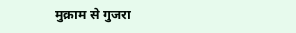मुक़ाम से गुजरा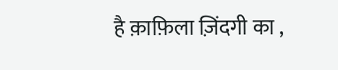है क़ाफ़िला ज़िंदगी का ,